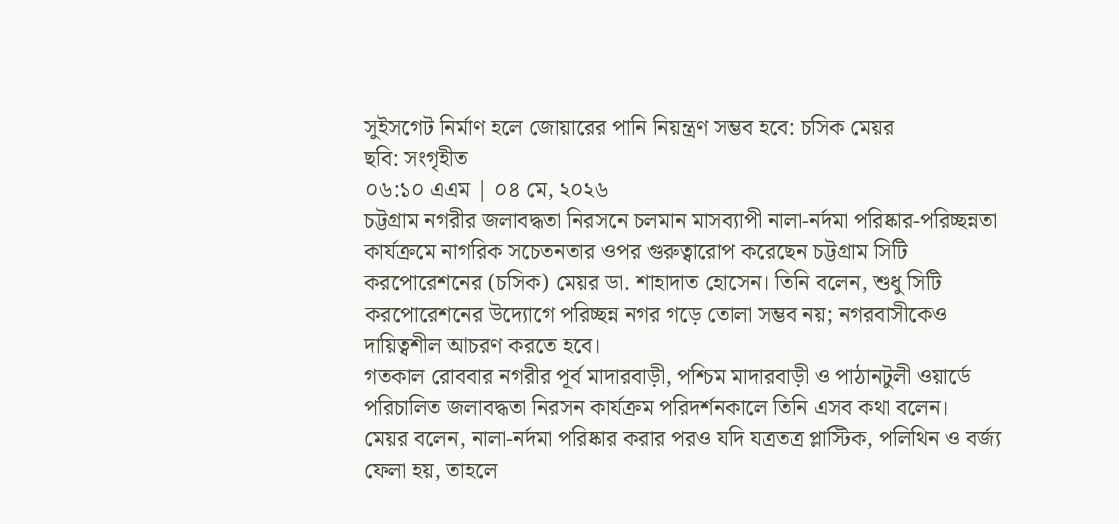সুইসগেট নির্মাণ হলে জোয়ারের পানি নিয়ন্ত্রণ সম্ভব হবে: চসিক মেয়র
ছবি: সংগৃহীত
০৬:১০ এএম | ০৪ মে, ২০২৬
চট্টগ্রাম নগরীর জলাবদ্ধতা নিরসনে চলমান মাসব্যাপী নালা-নর্দমা পরিষ্কার-পরিচ্ছন্নতা কার্যক্রমে নাগরিক সচেতনতার ওপর গুরুত্বারোপ করেছেন চট্টগ্রাম সিটি করপোরেশনের (চসিক) মেয়র ডা. শাহাদাত হোসেন। তিনি বলেন, শুধু সিটি করপোরেশনের উদ্যোগে পরিচ্ছন্ন নগর গড়ে তোলা সম্ভব নয়; নগরবাসীকেও দায়িত্বশীল আচরণ করতে হবে।
গতকাল রোববার নগরীর পূর্ব মাদারবাড়ী, পশ্চিম মাদারবাড়ী ও পাঠানটুলী ওয়ার্ডে পরিচালিত জলাবদ্ধতা নিরসন কার্যক্রম পরিদর্শনকালে তিনি এসব কথা বলেন।
মেয়র বলেন, নালা-নর্দমা পরিষ্কার করার পরও যদি যত্রতত্র প্লাস্টিক, পলিথিন ও বর্জ্য ফেলা হয়, তাহলে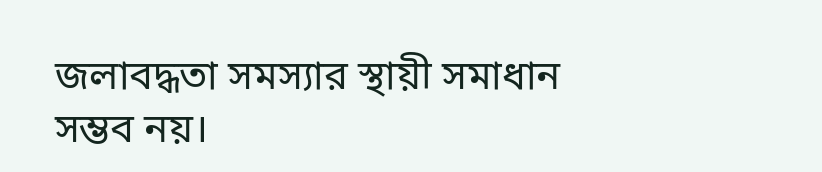জলাবদ্ধতা সমস্যার স্থায়ী সমাধান সম্ভব নয়।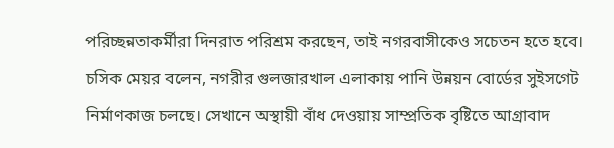পরিচ্ছন্নতাকর্মীরা দিনরাত পরিশ্রম করছেন, তাই নগরবাসীকেও সচেতন হতে হবে।
চসিক মেয়র বলেন, নগরীর গুলজারখাল এলাকায় পানি উন্নয়ন বোর্ডের সুইসগেট নির্মাণকাজ চলছে। সেখানে অস্থায়ী বাঁধ দেওয়ায় সাম্প্রতিক বৃষ্টিতে আগ্রাবাদ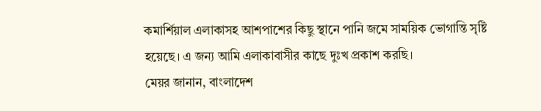কমার্শিয়াল এলাকাসহ আশপাশের কিছু স্থানে পানি জমে সাময়িক ভোগান্তি সৃষ্টি হয়েছে। এ জন্য আমি এলাকাবাসীর কাছে দুঃখ প্রকাশ করছি।
মেয়র জানান, বাংলাদেশ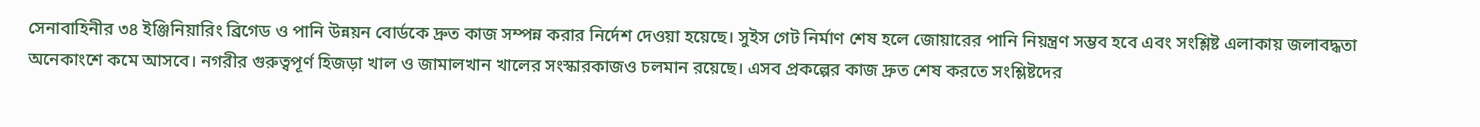সেনাবাহিনীর ৩৪ ইঞ্জিনিয়ারিং ব্রিগেড ও পানি উন্নয়ন বোর্ডকে দ্রুত কাজ সম্পন্ন করার নির্দেশ দেওয়া হয়েছে। সুইস গেট নির্মাণ শেষ হলে জোয়ারের পানি নিয়ন্ত্রণ সম্ভব হবে এবং সংশ্লিষ্ট এলাকায় জলাবদ্ধতা অনেকাংশে কমে আসবে। নগরীর গুরুত্বপূর্ণ হিজড়া খাল ও জামালখান খালের সংস্কারকাজও চলমান রয়েছে। এসব প্রকল্পের কাজ দ্রুত শেষ করতে সংশ্লিষ্টদের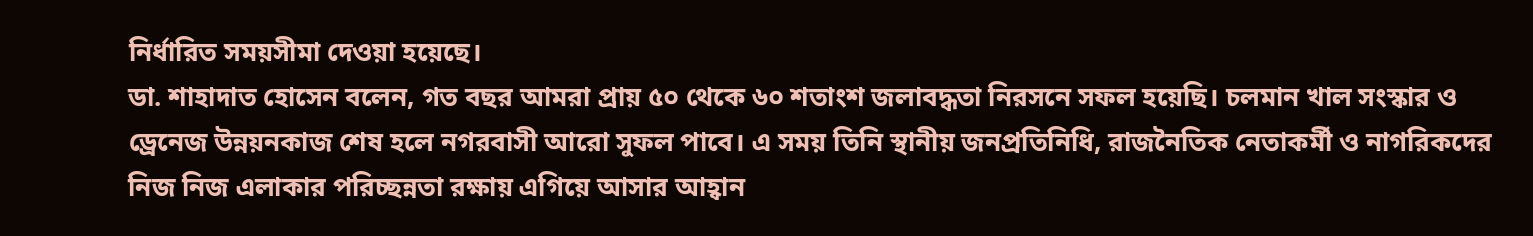নির্ধারিত সময়সীমা দেওয়া হয়েছে।
ডা. শাহাদাত হোসেন বলেন, গত বছর আমরা প্রায় ৫০ থেকে ৬০ শতাংশ জলাবদ্ধতা নিরসনে সফল হয়েছি। চলমান খাল সংস্কার ও ড্রেনেজ উন্নয়নকাজ শেষ হলে নগরবাসী আরো সুফল পাবে। এ সময় তিনি স্থানীয় জনপ্রতিনিধি, রাজনৈতিক নেতাকর্মী ও নাগরিকদের নিজ নিজ এলাকার পরিচ্ছন্নতা রক্ষায় এগিয়ে আসার আহ্বান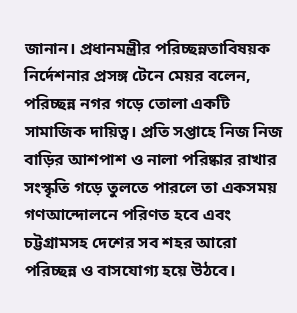জানান। প্রধানমন্ত্রীর পরিচ্ছন্নতাবিষয়ক নির্দেশনার প্রসঙ্গ টেনে মেয়র বলেন, পরিচ্ছন্ন নগর গড়ে তোলা একটি সামাজিক দায়িত্ব। প্রতি সপ্তাহে নিজ নিজ বাড়ির আশপাশ ও নালা পরিষ্কার রাখার সংস্কৃতি গড়ে তুলতে পারলে তা একসময় গণআন্দোলনে পরিণত হবে এবং চট্টগ্রামসহ দেশের সব শহর আরো পরিচ্ছন্ন ও বাসযোগ্য হয়ে উঠবে।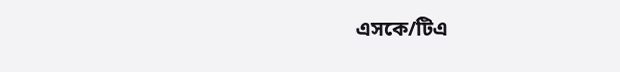এসকে/টিএ